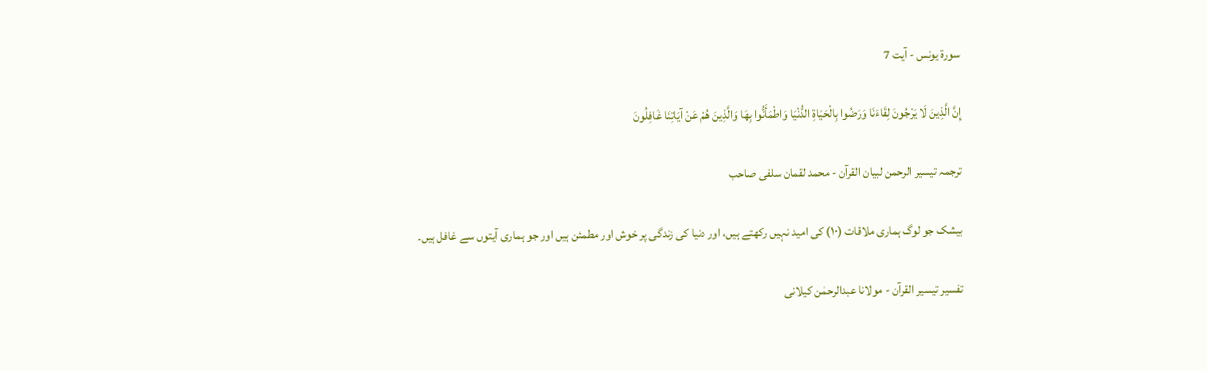سورة یونس - آیت 7

إِنَّ الَّذِينَ لَا يَرْجُونَ لِقَاءَنَا وَرَضُوا بِالْحَيَاةِ الدُّنْيَا وَاطْمَأَنُّوا بِهَا وَالَّذِينَ هُمْ عَنْ آيَاتِنَا غَافِلُونَ

ترجمہ تیسیر الرحمن لبیان القرآن - محمد لقمان سلفی صاحب

بیشک جو لوگ ہماری ملاقات (١٠) کی امید نہیں رکھتے ہیں، اور دنیا کی زندگی پر خوش اور مطمئن ہیں اور جو ہماری آیتوں سے غافل ہیں۔

تفسیر تیسیر القرآن - مولانا عبدالرحمٰن کیلانی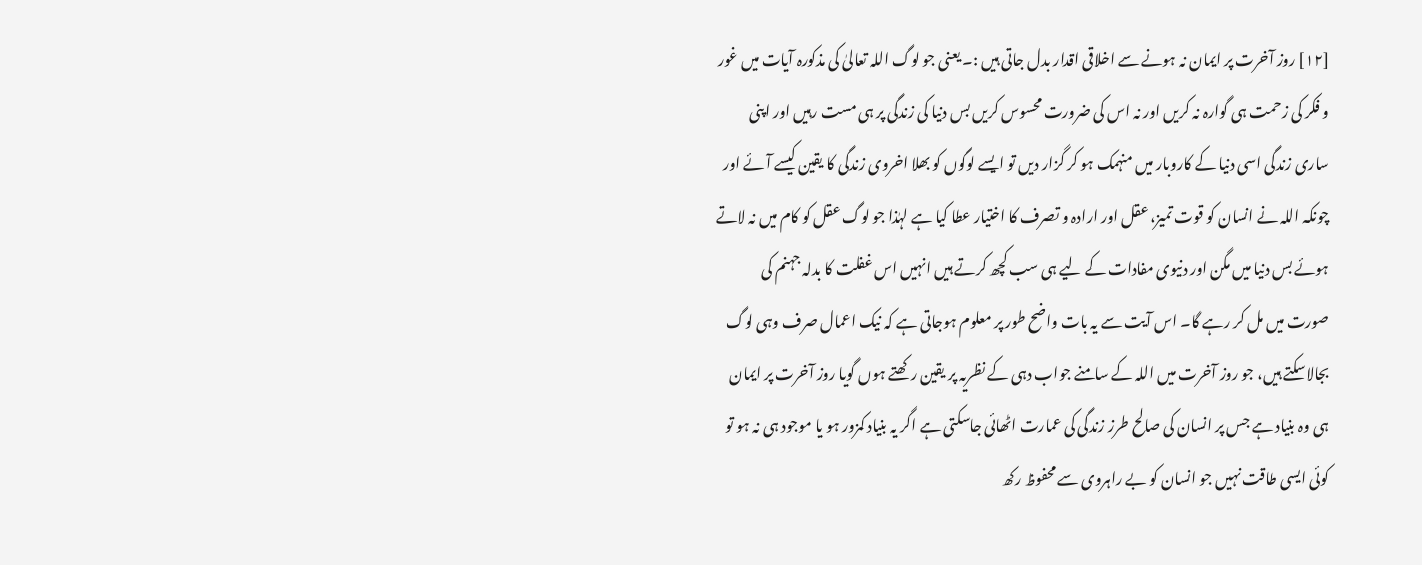[١٢] روز آخرت پر ایمان نہ ہونے سے اخلاقی اقدار بدل جاتی ہیں :۔ یعنی جو لوگ اللہ تعالیٰ کی مذکورہ آیات میں غور و فکر کی زحمت ہی گوارہ نہ کریں اور نہ اس کی ضرورت محسوس کریں بس دنیا کی زندگی پر ہی مست رہیں اور اپنی ساری زندگی اسی دنیا کے کاروبار میں منہمک ہو کر گزار دیں تو ایسے لوگوں کو بھلا اخروی زندگی کا یقین کیسے آئے اور چونکہ اللہ نے انسان کو قوت تمیز، عقل اور ارادہ و تصرف کا اختیار عطا کیا ہے لہٰذا جو لوگ عقل کو کام میں نہ لاتے ہوئے بس دنیا میں مگن اور دنیوی مفادات کے لیے ہی سب کچھ کرتے ہیں انہیں اس غفلت کا بدلہ جہنم کی صورت میں مل کر رہے گا۔ اس آیت سے یہ بات واضح طور پر معلوم ہوجاتی ہے کہ نیک اعمال صرف وہی لوگ بجالاسکتے ہیں، جو روز آخرت میں اللہ کے سامنے جواب دہی کے نظریہ پر یقین رکھتے ہوں گویا روز آخرت پر ایمان ہی وہ بنیاد ہے جس پر انسان کی صالح طرز زندگی کی عمارت اٹھائی جاسکتی ہے اگر یہ بنیاد کمزور ہو یا موجود ہی نہ ہو تو کوئی ایسی طاقت نہیں جو انسان کو بے راہروی سے محفوظ رکھ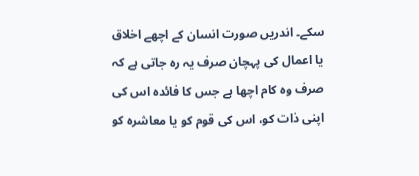سکے۔ اندریں صورت انسان کے اچھے اخلاق یا اعمال کی پہچان صرف یہ رہ جاتی ہے کہ صرف وہ کام اچھا ہے جس کا فائدہ اس کی اپنی ذات کو، اس کی قوم کو یا معاشرہ کو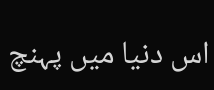اس دنیا میں پہنچ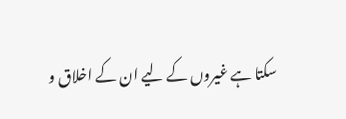سکتا ہے غیروں کے لیے ان کے اخلاق و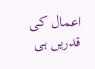اعمال کی قدریں ہی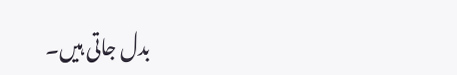بدل جاتی ہیں۔